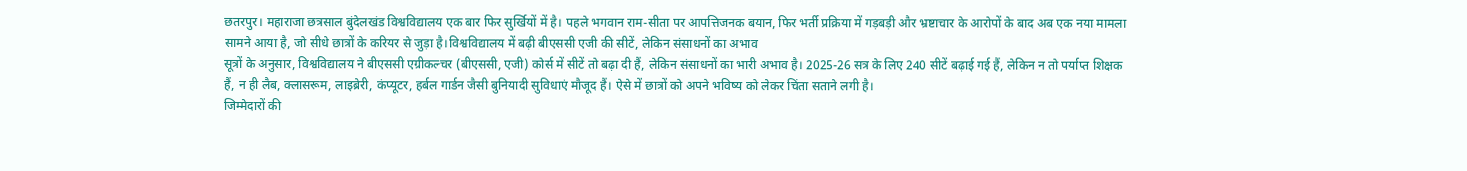छतरपुर। महाराजा छत्रसाल बुंदेलखंड विश्वविद्यालय एक बार फिर सुर्खियों में है। पहले भगवान राम-सीता पर आपत्तिजनक बयान, फिर भर्ती प्रक्रिया में गड़बड़ी और भ्रष्टाचार के आरोपों के बाद अब एक नया मामला सामने आया है, जो सीधे छात्रों के करियर से जुड़ा है।विश्वविद्यालय में बढ़ी बीएससी एजी की सीटें, लेकिन संसाधनों का अभाव
सूत्रों के अनुसार, विश्वविद्यालय ने बीएससी एग्रीकल्चर (बीएससी, एजी) कोर्स में सीटें तो बढ़ा दी हैं, लेकिन संसाधनों का भारी अभाव है। 2025-26 सत्र के लिए 240 सीटें बढ़ाई गई हैं, लेकिन न तो पर्याप्त शिक्षक हैं, न ही लैब, क्लासरूम, लाइब्रेरी, कंप्यूटर, हर्बल गार्डन जैसी बुनियादी सुविधाएं मौजूद हैं। ऐसे में छात्रों को अपने भविष्य को लेकर चिंता सताने लगी है।
जिम्मेदारों की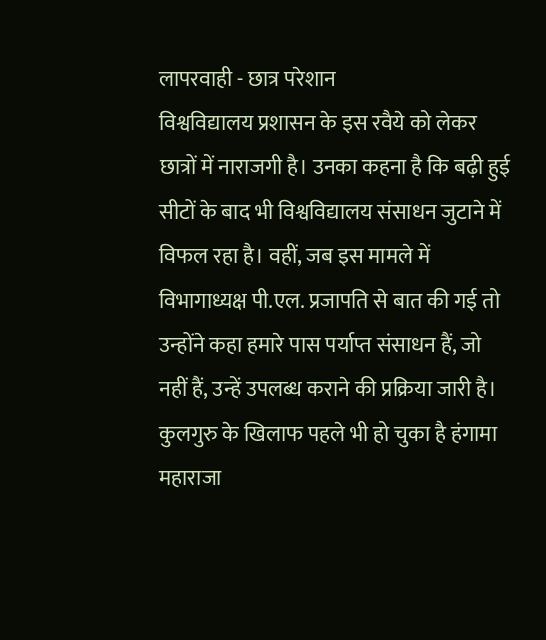लापरवाही - छात्र परेशान
विश्वविद्यालय प्रशासन के इस रवैये को लेकर छात्रों में नाराजगी है। उनका कहना है कि बढ़ी हुई सीटों के बाद भी विश्वविद्यालय संसाधन जुटाने में विफल रहा है। वहीं, जब इस मामले में विभागाध्यक्ष पी.एल. प्रजापति से बात की गई तो उन्होंने कहा हमारे पास पर्याप्त संसाधन हैं, जो नहीं हैं, उन्हें उपलब्ध कराने की प्रक्रिया जारी है।
कुलगुरु के खिलाफ पहले भी हो चुका है हंगामा
महाराजा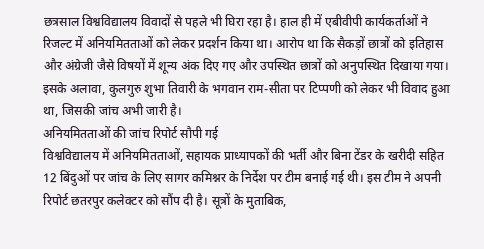छत्रसाल विश्वविद्यालय विवादों से पहले भी घिरा रहा है। हाल ही में एबीवीपी कार्यकर्ताओं ने रिजल्ट में अनियमितताओं को लेकर प्रदर्शन किया था। आरोप था कि सैकड़ों छात्रों को इतिहास और अंग्रेजी जैसे विषयों में शून्य अंक दिए गए और उपस्थित छात्रों को अनुपस्थित दिखाया गया। इसके अलावा, कुलगुरु शुभा तिवारी के भगवान राम-सीता पर टिप्पणी को लेकर भी विवाद हुआ था, जिसकी जांच अभी जारी है।
अनियमितताओं की जांच रिपोर्ट सौपी गई
विश्वविद्यालय में अनियमितताओं, सहायक प्राध्यापकों की भर्ती और बिना टेंडर के खरीदी सहित 12 बिंदुओं पर जांच के लिए सागर कमिश्नर के निर्देश पर टीम बनाई गई थी। इस टीम ने अपनी रिपोर्ट छतरपुर कलेक्टर को सौंप दी है। सूत्रों के मुताबिक,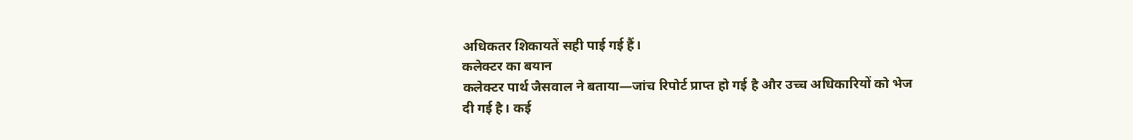अधिकतर शिकायतें सही पाई गई हैं।
कलेक्टर का बयान
कलेक्टर पार्थ जैसवाल ने बताया—जांच रिपोर्ट प्राप्त हो गई है और उच्च अधिकारियों को भेज दी गई है। कई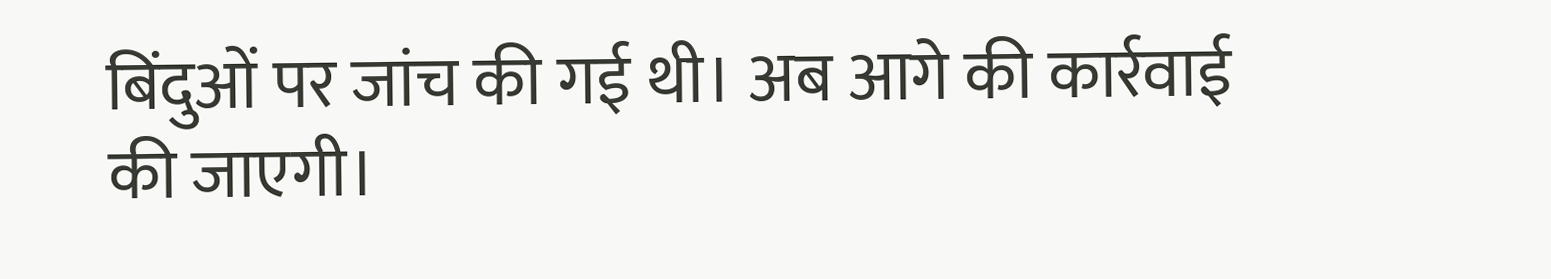बिंदुओं पर जांच की गई थी। अब आगे की कार्रवाई की जाएगी।